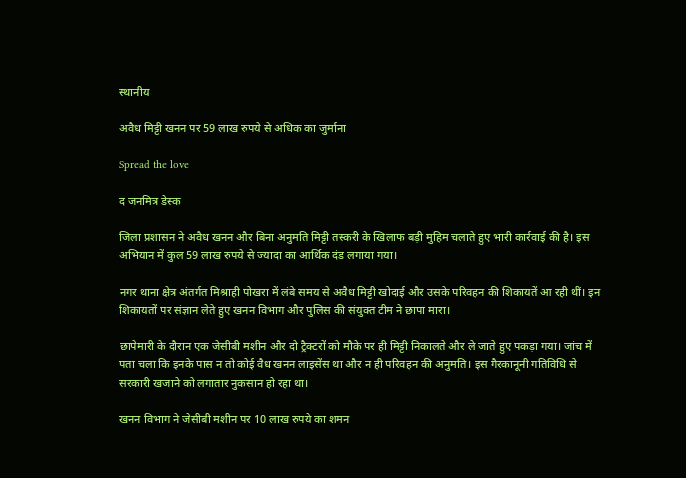स्थानीय

अवैध मिट्टी खनन पर 59 लाख रुपये से अधिक का जुर्माना

Spread the love

द जनमित्र डेस्क

जिला प्रशासन ने अवैध खनन और बिना अनुमति मिट्टी तस्करी के खिलाफ बड़ी मुहिम चलाते हुए भारी कार्रवाई की है। इस अभियान में कुल 59 लाख रुपये से ज्यादा का आर्थिक दंड लगाया गया।

नगर थाना क्षेत्र अंतर्गत मिश्राही पोखरा में लंबे समय से अवैध मिट्टी खोदाई और उसके परिवहन की शिकायतें आ रही थीं। इन शिकायतों पर संज्ञान लेते हुए खनन विभाग और पुलिस की संयुक्त टीम ने छापा मारा।

छापेमारी के दौरान एक जेसीबी मशीन और दो ट्रैक्टरों को मौके पर ही मिट्टी निकालते और ले जाते हुए पकड़ा गया। जांच में पता चला कि इनके पास न तो कोई वैध खनन लाइसेंस था और न ही परिवहन की अनुमति। इस गैरकानूनी गतिविधि से सरकारी खजाने को लगातार नुकसान हो रहा था।

खनन विभाग ने जेसीबी मशीन पर 10 लाख रुपये का शमन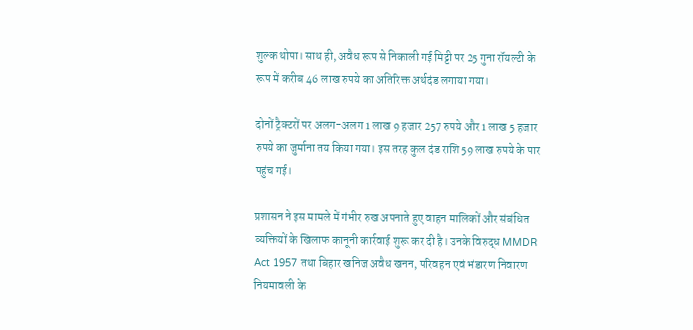शुल्क थोपा। साथ ही, अवैध रूप से निकाली गई मिट्टी पर 25 गुना रॉयल्टी के रूप में करीब 46 लाख रुपये का अतिरिक्त अर्थदंड लगाया गया।

दोनों ट्रैक्टरों पर अलग-अलग 1 लाख 9 हजार 257 रुपये और 1 लाख 5 हजार रुपये का जुर्माना तय किया गया। इस तरह कुल दंड राशि 59 लाख रुपये के पार पहुंच गई।

प्रशासन ने इस मामले में गंभीर रुख अपनाते हुए वाहन मालिकों और संबंधित व्यक्तियों के खिलाफ कानूनी कार्रवाई शुरू कर दी है। उनके विरुद्ध MMDR Act 1957 तथा बिहार खनिज अवैध खनन, परिवहन एवं भंडारण निवारण नियमावली के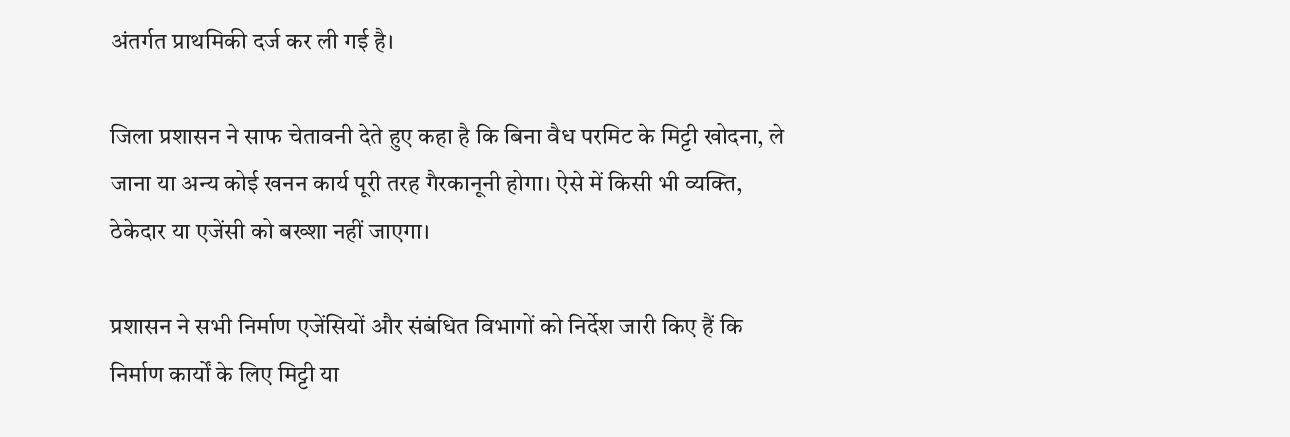अंतर्गत प्राथमिकी दर्ज कर ली गई है।

जिला प्रशासन ने साफ चेतावनी देते हुए कहा है कि बिना वैध परमिट के मिट्टी खोदना, ले जाना या अन्य कोई खनन कार्य पूरी तरह गैरकानूनी होगा। ऐसे में किसी भी व्यक्ति, ठेकेदार या एजेंसी को बख्शा नहीं जाएगा।

प्रशासन ने सभी निर्माण एजेंसियों और संबंधित विभागों को निर्देश जारी किए हैं कि निर्माण कार्यों के लिए मिट्टी या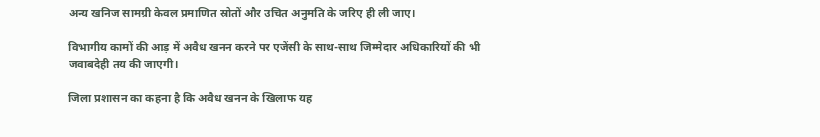अन्य खनिज सामग्री केवल प्रमाणित स्रोतों और उचित अनुमति के जरिए ही ली जाए।

विभागीय कामों की आड़ में अवैध खनन करने पर एजेंसी के साथ-साथ जिम्मेदार अधिकारियों की भी जवाबदेही तय की जाएगी।

जिला प्रशासन का कहना है कि अवैध खनन के खिलाफ यह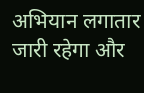अभियान लगातार जारी रहेगा और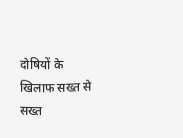दोषियों के खिलाफ सख्त से सख्त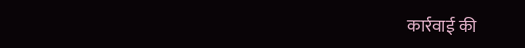कार्रवाई की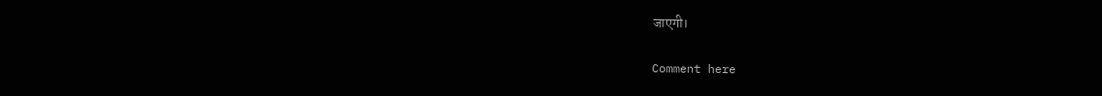जाएगी।

Comment here